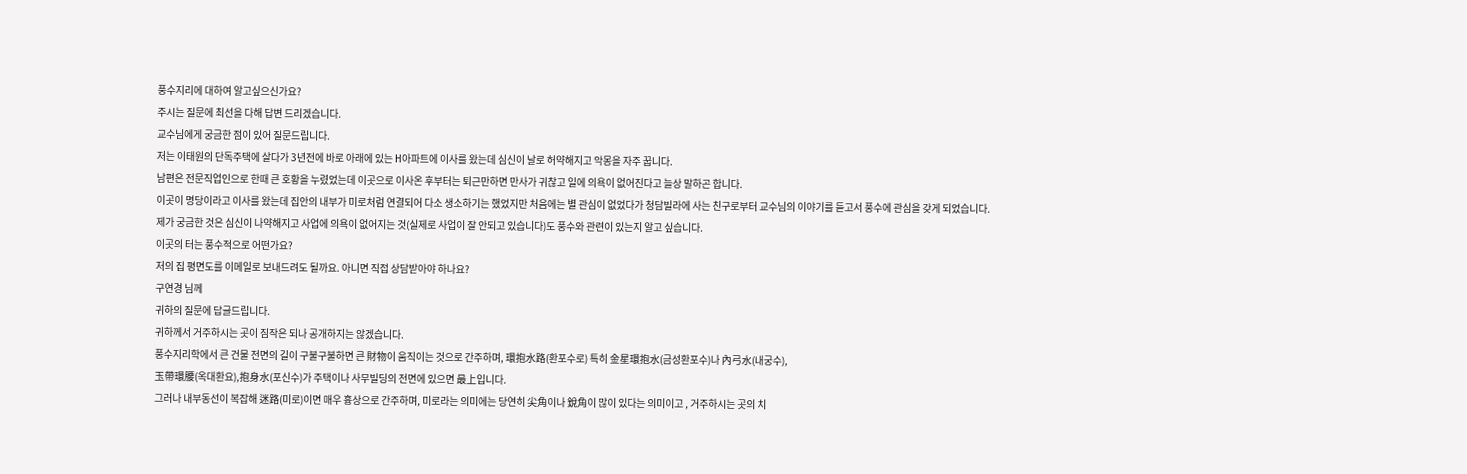풍수지리에 대하여 알고싶으신가요?
주시는 질문에 최선을 다해 답변 드리겠습니다.
교수님에게 궁금한 점이 있어 질문드립니다.
저는 이태원의 단독주택에 살다가 3년전에 바로 아래에 있는 H아파트에 이사를 왔는데 심신이 날로 허약해지고 악몽을 자주 꿉니다.
남편은 전문직업인으로 한때 큰 호황을 누렸었는데 이곳으로 이사온 후부터는 퇴근만하면 만사가 귀찮고 일에 의욕이 없어진다고 늘상 말하곤 합니다.
이곳이 명당이라고 이사를 왔는데 집안의 내부가 미로처럼 연결되어 다소 생소하기는 했었지만 처음에는 별 관심이 없었다가 청담빌라에 사는 친구로부터 교수님의 이야기를 듣고서 풍수에 관심을 갖게 되었습니다.
제가 궁금한 것은 심신이 나약해지고 사업에 의욕이 없어지는 것(실제로 사업이 잘 안되고 있습니다)도 풍수와 관련이 있는지 알고 싶습니다.
이곳의 터는 풍수적으로 어떤가요?
저의 집 평면도를 이메일로 보내드려도 될까요. 아니면 직접 상담받아야 하나요?
구연경 님께
귀하의 질문에 답글드립니다.
귀하께서 거주하시는 곳이 짐작은 되나 공개하지는 않겠습니다.
풍수지리학에서 큰 건물 전면의 길이 구불구불하면 큰 財物이 움직이는 것으로 간주하며, 環抱水路(환포수로) 특히 金星環抱水(금성환포수)나 內弓水(내궁수),
玉帶環腰(옥대환요),抱身水(포신수)가 주택이나 사무빌딩의 전면에 있으면 最上입니다.
그러나 내부동선이 복잡해 迷路(미로)이면 매우 흉상으로 간주하며, 미로라는 의미에는 당연히 尖角이나 銳角이 많이 있다는 의미이고 , 거주하시는 곳의 치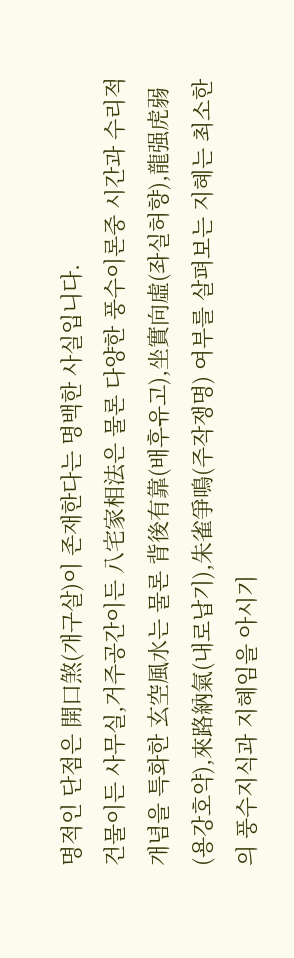명적인 단점은 開口煞(개구살)이 존재한다는 명백한 사실입니다.
건물이든 사무실,거주공간이든 八宅家相法은 물론 다양한 풍수이론중 시간과 수리적 개념을 특화한 玄空風水는 물론 背後有靠(배후유고),坐實向虛(좌실허향),龍强虎弱(용강호약),來路納氣(내로납기),朱雀爭鳴(주작쟁명) 여부를 살펴보는 지혜는 최소한의 풍수지식과 지혜임을 아시기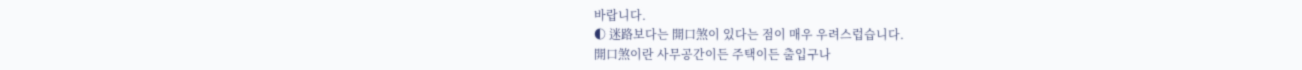바랍니다.
◐ 迷路보다는 開口煞이 있다는 점이 매우 우려스럽습니다.
開口煞이란 사무공간이든 주택이든 출입구나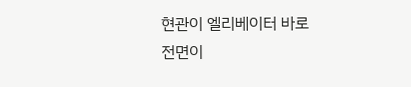현관이 엘리베이터 바로 전면이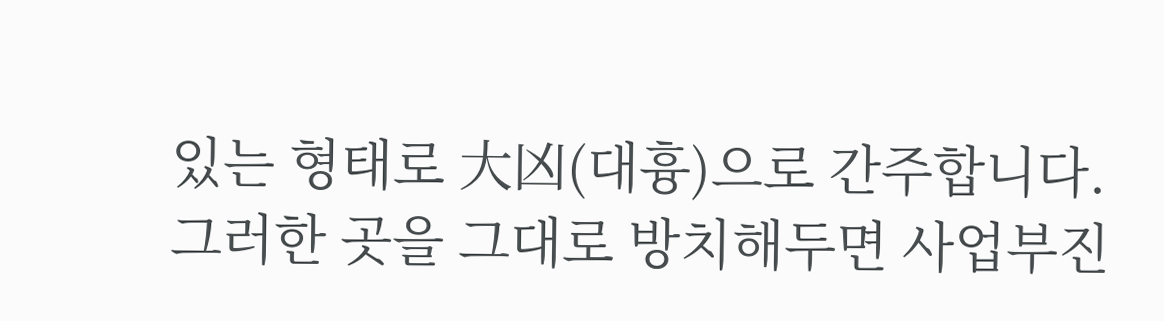있는 형태로 大凶(대흉)으로 간주합니다.
그러한 곳을 그대로 방치해두면 사업부진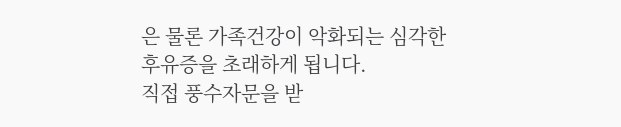은 물론 가족건강이 악화되는 심각한 후유증을 초래하게 됩니다.
직접 풍수자문을 받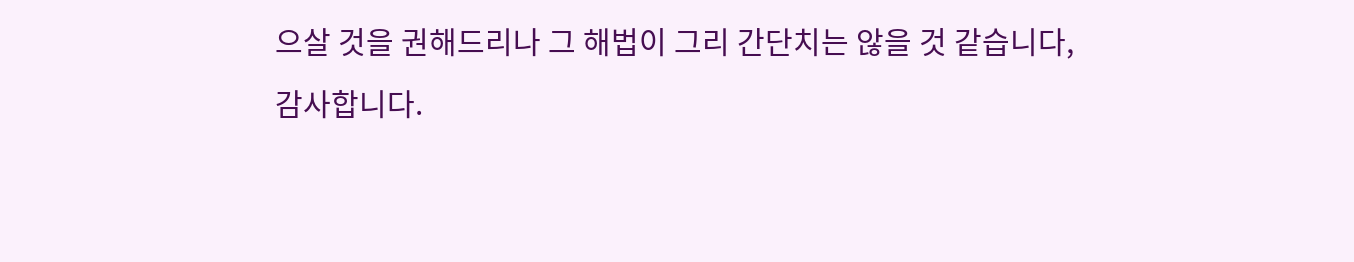으살 것을 권해드리나 그 해법이 그리 간단치는 않을 것 같습니다,
감사합니다.